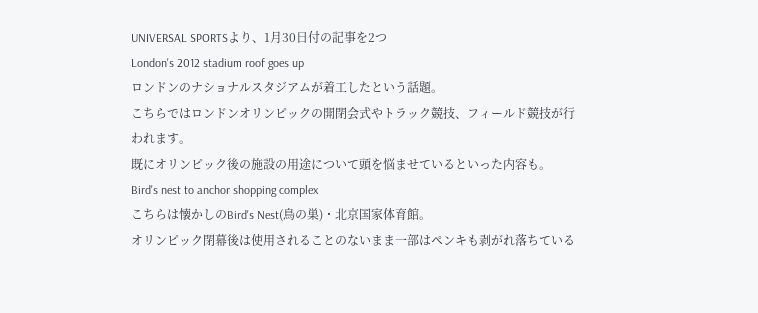UNIVERSAL SPORTSより、1月30日付の記事を2つ
London's 2012 stadium roof goes up
ロンドンのナショナルスタジアムが着工したという話題。
こちらではロンドンオリンピックの開閉会式やトラック競技、フィールド競技が行われます。
既にオリンピック後の施設の用途について頭を悩ませているといった内容も。
Bird's nest to anchor shopping complex
こちらは懐かしのBird's Nest(鳥の巣)・北京国家体育館。
オリンピック閉幕後は使用されることのないまま一部はペンキも剥がれ落ちている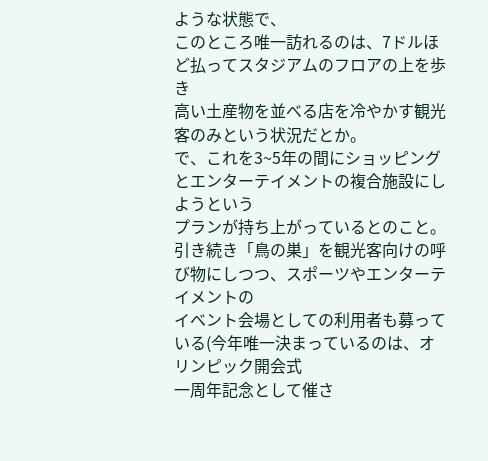ような状態で、
このところ唯一訪れるのは、7ドルほど払ってスタジアムのフロアの上を歩き
高い土産物を並べる店を冷やかす観光客のみという状況だとか。
で、これを3~5年の間にショッピングとエンターテイメントの複合施設にしようという
プランが持ち上がっているとのこと。
引き続き「鳥の巣」を観光客向けの呼び物にしつつ、スポーツやエンターテイメントの
イベント会場としての利用者も募っている(今年唯一決まっているのは、オリンピック開会式
一周年記念として催さ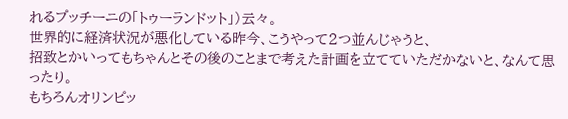れるプッチーニの「トゥーランドット」)云々。
世界的に経済状況が悪化している昨今、こうやって2つ並んじゃうと、
招致とかいってもちゃんとその後のことまで考えた計画を立てていただかないと、なんて思ったり。
もちろんオリンピッ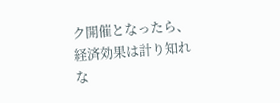ク開催となったら、経済効果は計り知れな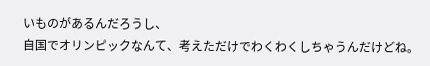いものがあるんだろうし、
自国でオリンピックなんて、考えただけでわくわくしちゃうんだけどね。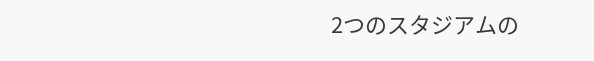2つのスタジアムの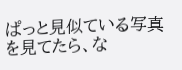ぱっと見似ている写真を見てたら、な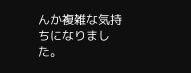んか複雑な気持ちになりました。